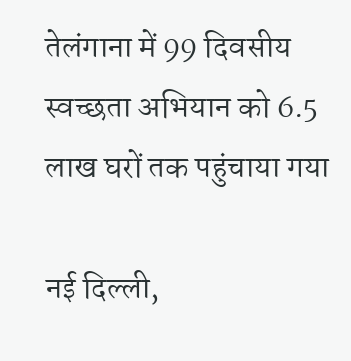तेलंगाना में 99 दिवसीय स्वच्छता अभियान को 6.5 लाख घरों तक पहुंचाया गया

नई दिल्ली,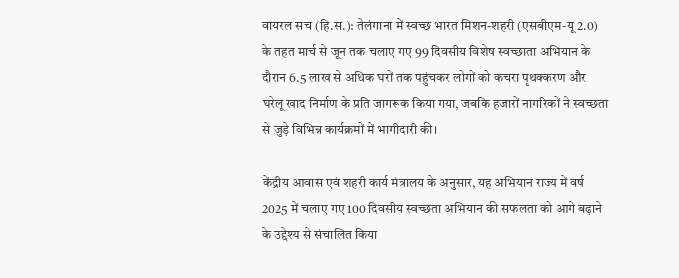वायरल सच (हि.स.): तेलंगाना में स्वच्छ भारत मिशन-शहरी (एसबीएम-यू 2.0) के तहत मार्च से जून तक चलाए गए 99 दिवसीय विशेष स्वच्छाता अभियान के दौरान 6.5 लाख से अधिक घरों तक पहुंचकर लोगों को कचरा पृथक्करण और घरेलू खाद निर्माण के प्रति जागरूक किया गया, जबकि हजारों नागरिकों ने स्वच्छता से जुड़े विभिन्न कार्यक्रमों में भागीदारी की।

केंद्रीय आवास एवं शहरी कार्य मंत्रालय के अनुसार, यह अभियान राज्य में वर्ष 2025 में चलाए गए 100 दिवसीय स्वच्छता अभियान की सफलता को आगे बढ़ाने के उद्देश्य से संचालित किया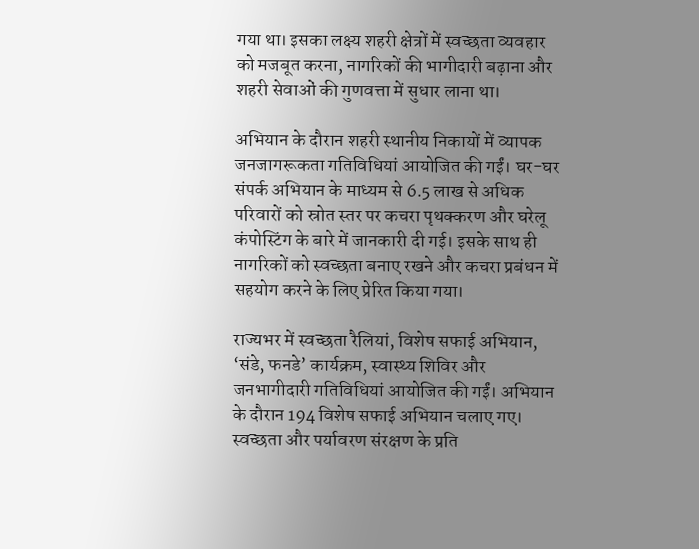गया था। इसका लक्ष्य शहरी क्षेत्रों में स्वच्छता व्यवहार को मजबूत करना, नागरिकों की भागीदारी बढ़ाना और शहरी सेवाओं की गुणवत्ता में सुधार लाना था।

अभियान के दौरान शहरी स्थानीय निकायों में व्यापक जनजागरूकता गतिविधियां आयोजित की गईं। घर-घर संपर्क अभियान के माध्यम से 6.5 लाख से अधिक परिवारों को स्रोत स्तर पर कचरा पृथक्करण और घरेलू कंपोस्टिंग के बारे में जानकारी दी गई। इसके साथ ही नागरिकों को स्वच्छता बनाए रखने और कचरा प्रबंधन में सहयोग करने के लिए प्रेरित किया गया।

राज्यभर में स्वच्छता रैलियां, विशेष सफाई अभियान, ‘संडे, फनडे’ कार्यक्रम, स्वास्थ्य शिविर और जनभागीदारी गतिविधियां आयोजित की गईं। अभियान के दौरान 194 विशेष सफाई अभियान चलाए गए। स्वच्छता और पर्यावरण संरक्षण के प्रति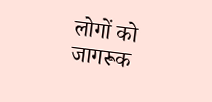लोगों को जागरूक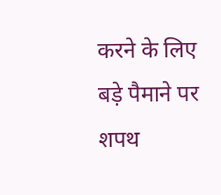करने के लिए बड़े पैमाने पर शपथ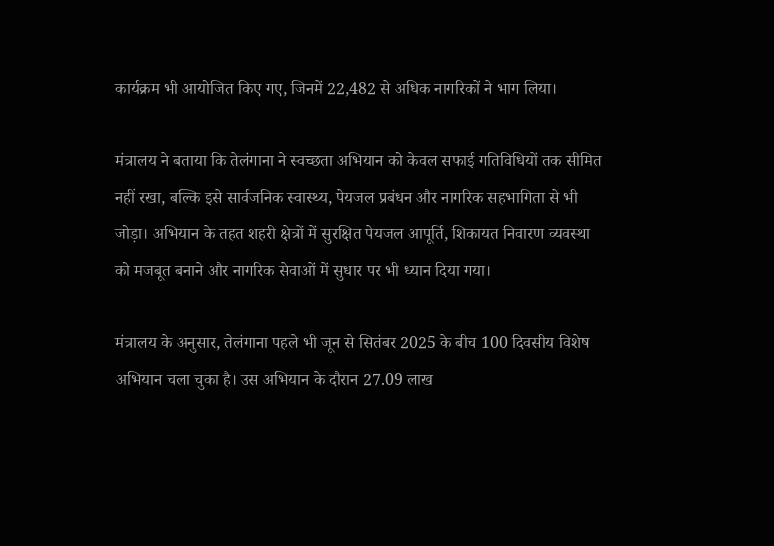कार्यक्रम भी आयोजित किए गए, जिनमें 22,482 से अधिक नागरिकों ने भाग लिया।

मंत्रालय ने बताया कि तेलंगाना ने स्वच्छता अभियान को केवल सफाई गतिविधियों तक सीमित नहीं रखा, बल्कि इसे सार्वजनिक स्वास्थ्य, पेयजल प्रबंधन और नागरिक सहभागिता से भी जोड़ा। अभियान के तहत शहरी क्षेत्रों में सुरक्षित पेयजल आपूर्ति, शिकायत निवारण व्यवस्था को मजबूत बनाने और नागरिक सेवाओं में सुधार पर भी ध्यान दिया गया।

मंत्रालय के अनुसार, तेलंगाना पहले भी जून से सितंबर 2025 के बीच 100 दिवसीय विशेष अभियान चला चुका है। उस अभियान के दौरान 27.09 लाख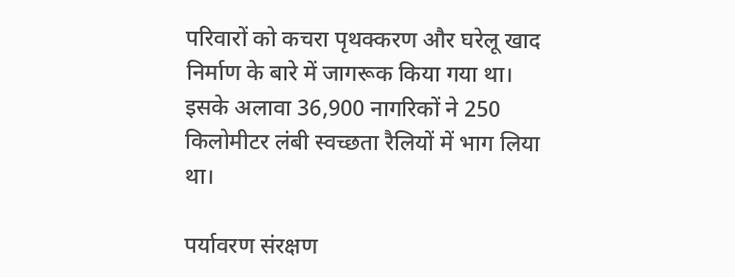परिवारों को कचरा पृथक्करण और घरेलू खाद निर्माण के बारे में जागरूक किया गया था। इसके अलावा 36,900 नागरिकों ने 250 किलोमीटर लंबी स्वच्छता रैलियों में भाग लिया था।

पर्यावरण संरक्षण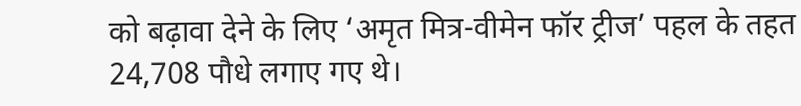को बढ़ावा देने के लिए ‘अमृत मित्र-वीमेन फॉर ट्रीज’ पहल के तहत 24,708 पौधे लगाए गए थे।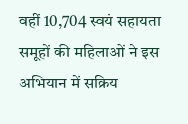वहीं 10,704 स्वयं सहायता समूहों की महिलाओं ने इस अभियान में सक्रिय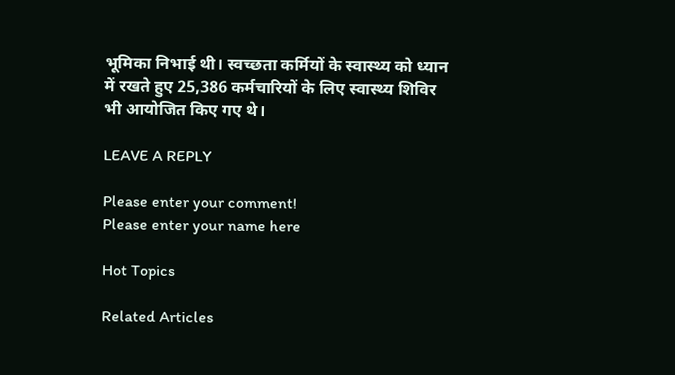भूमिका निभाई थी। स्वच्छता कर्मियों के स्वास्थ्य को ध्यान में रखते हुए 25,386 कर्मचारियों के लिए स्वास्थ्य शिविर भी आयोजित किए गए थे।

LEAVE A REPLY

Please enter your comment!
Please enter your name here

Hot Topics

Related Articles